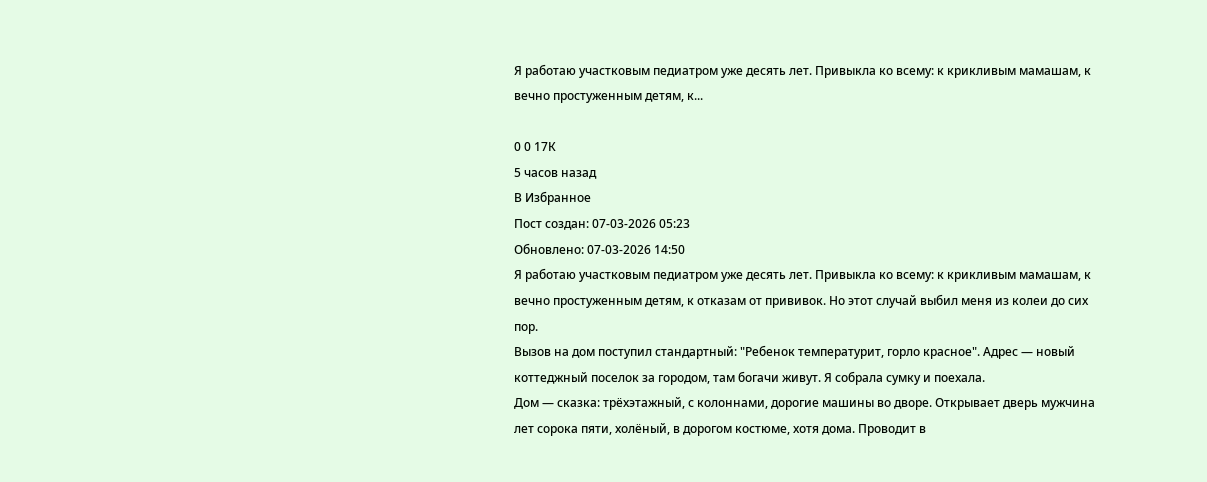Я работаю участковым педиатром уже десять лет. Привыкла ко всему: к крикливым мамашам, к вечно простуженным детям, к...

0 0 17К
5 часов назад
В Избранное
Пост создан: 07-03-2026 05:23
Обновлено: 07-03-2026 14:50
Я работаю участковым педиатром уже десять лет. Привыкла ко всему: к крикливым мамашам, к вечно простуженным детям, к отказам от прививок. Но этот случай выбил меня из колеи до сих пор.
Вызов на дом поступил стандартный: "Ребенок температурит, горло красное". Адрес — новый коттеджный поселок за городом, там богачи живут. Я собрала сумку и поехала.
Дом — сказка: трёхэтажный, с колоннами, дорогие машины во дворе. Открывает дверь мужчина лет сорока пяти, холёный, в дорогом костюме, хотя дома. Проводит в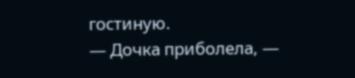гостиную.
— Дочка приболела, —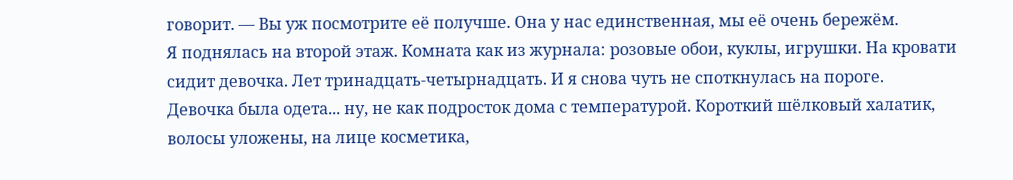говорит. — Вы уж посмотрите её получше. Она у нас единственная, мы её очень бережём.
Я поднялась на второй этаж. Комната как из журнала: розовые обои, куклы, игрушки. На кровати сидит девочка. Лет тринадцать-четырнадцать. И я снова чуть не споткнулась на пороге.
Девочка была одета... ну, не как подросток дома с температурой. Короткий шёлковый халатик, волосы уложены, на лице косметика,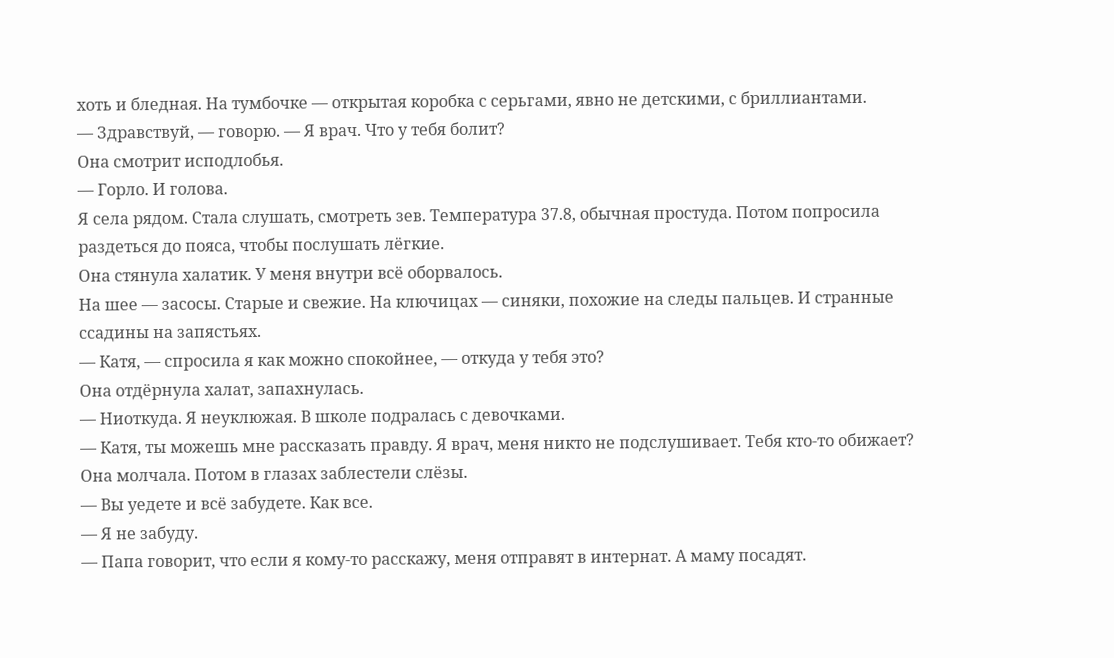хоть и бледная. На тумбочке — открытая коробка с серьгами, явно не детскими, с бриллиантами.
— Здравствуй, — говорю. — Я врач. Что у тебя болит?
Она смотрит исподлобья.
— Горло. И голова.
Я села рядом. Стала слушать, смотреть зев. Температура 37.8, обычная простуда. Потом попросила раздеться до пояса, чтобы послушать лёгкие.
Она стянула халатик. У меня внутри всё оборвалось.
На шее — засосы. Старые и свежие. На ключицах — синяки, похожие на следы пальцев. И странные ссадины на запястьях.
— Катя, — спросила я как можно спокойнее, — откуда у тебя это?
Она отдёрнула халат, запахнулась.
— Ниоткуда. Я неуклюжая. В школе подралась с девочками.
— Катя, ты можешь мне рассказать правду. Я врач, меня никто не подслушивает. Тебя кто-то обижает?
Она молчала. Потом в глазах заблестели слёзы.
— Вы уедете и всё забудете. Как все.
— Я не забуду.
— Папа говорит, что если я кому-то расскажу, меня отправят в интернат. А маму посадят.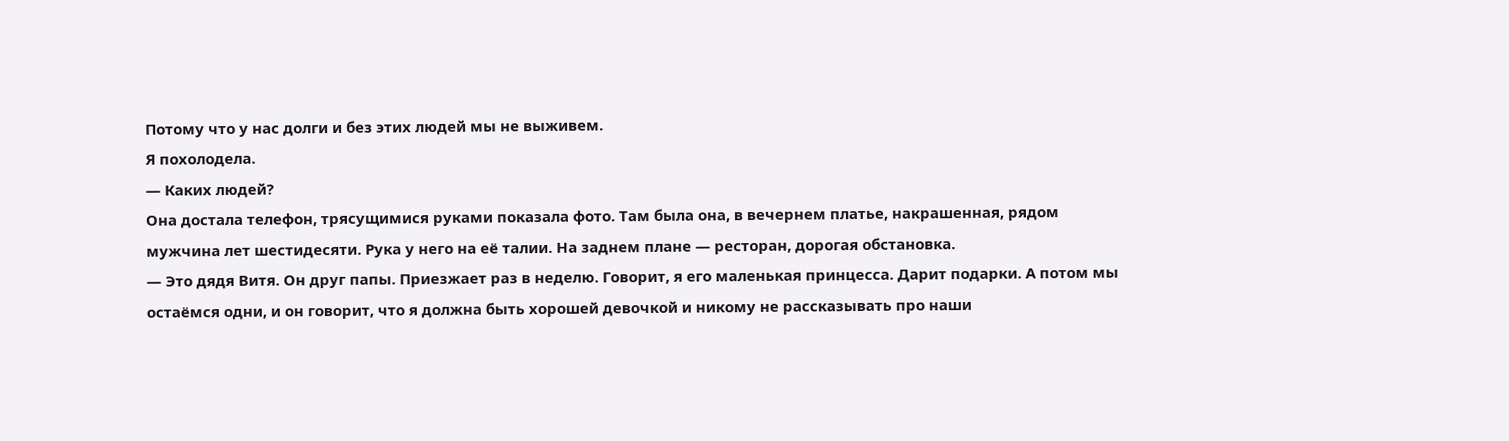Потому что у нас долги и без этих людей мы не выживем.
Я похолодела.
— Каких людей?
Она достала телефон, трясущимися руками показала фото. Там была она, в вечернем платье, накрашенная, рядом мужчина лет шестидесяти. Рука у него на её талии. На заднем плане — ресторан, дорогая обстановка.
— Это дядя Витя. Он друг папы. Приезжает раз в неделю. Говорит, я его маленькая принцесса. Дарит подарки. А потом мы остаёмся одни, и он говорит, что я должна быть хорошей девочкой и никому не рассказывать про наши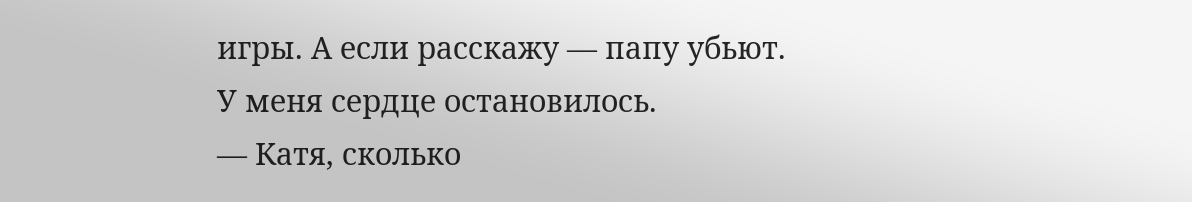игры. А если расскажу — папу убьют.
У меня сердце остановилось.
— Катя, сколько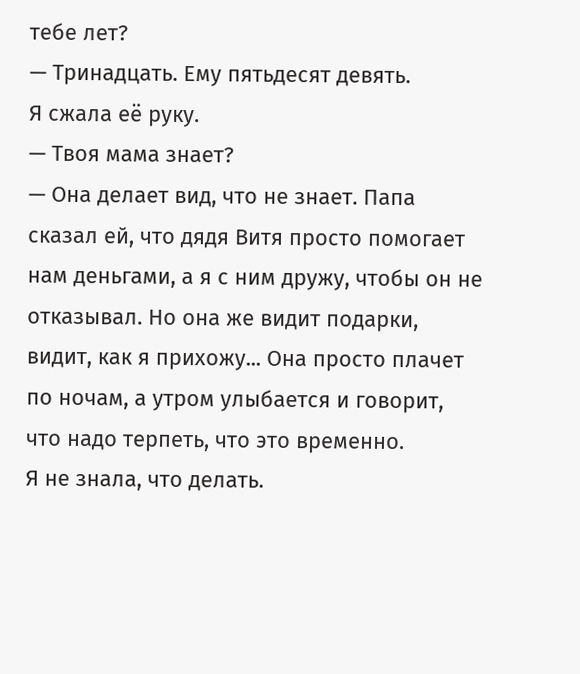тебе лет?
— Тринадцать. Ему пятьдесят девять.
Я сжала её руку.
— Твоя мама знает?
— Она делает вид, что не знает. Папа сказал ей, что дядя Витя просто помогает нам деньгами, а я с ним дружу, чтобы он не отказывал. Но она же видит подарки, видит, как я прихожу... Она просто плачет по ночам, а утром улыбается и говорит, что надо терпеть, что это временно.
Я не знала, что делать.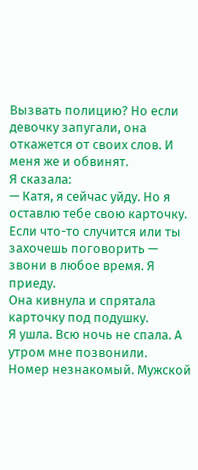Вызвать полицию? Но если девочку запугали, она откажется от своих слов. И меня же и обвинят.
Я сказала:
— Катя, я сейчас уйду. Но я оставлю тебе свою карточку. Если что-то случится или ты захочешь поговорить — звони в любое время. Я приеду.
Она кивнула и спрятала карточку под подушку.
Я ушла. Всю ночь не спала. А утром мне позвонили.
Номер незнакомый. Мужской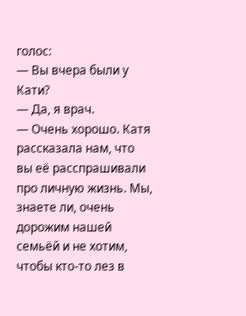голос:
— Вы вчера были у Кати?
— Да, я врач.
— Очень хорошо. Катя рассказала нам, что вы её расспрашивали про личную жизнь. Мы, знаете ли, очень дорожим нашей семьёй и не хотим, чтобы кто-то лез в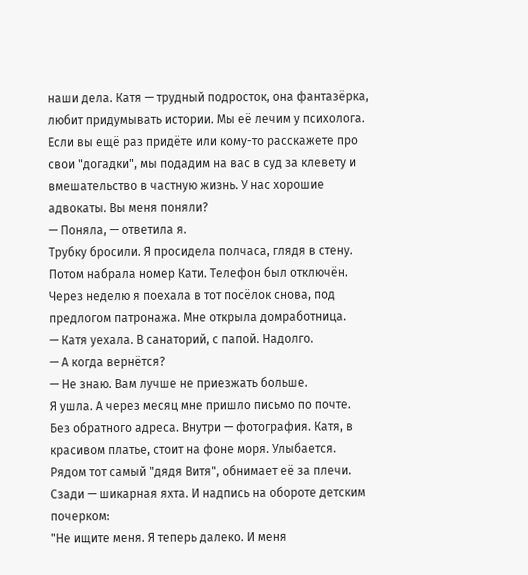наши дела. Катя — трудный подросток, она фантазёрка, любит придумывать истории. Мы её лечим у психолога. Если вы ещё раз придёте или кому-то расскажете про свои "догадки", мы подадим на вас в суд за клевету и вмешательство в частную жизнь. У нас хорошие адвокаты. Вы меня поняли?
— Поняла, — ответила я.
Трубку бросили. Я просидела полчаса, глядя в стену. Потом набрала номер Кати. Телефон был отключён.
Через неделю я поехала в тот посёлок снова, под предлогом патронажа. Мне открыла домработница.
— Катя уехала. В санаторий, с папой. Надолго.
— А когда вернётся?
— Не знаю. Вам лучше не приезжать больше.
Я ушла. А через месяц мне пришло письмо по почте. Без обратного адреса. Внутри — фотография. Катя, в красивом платье, стоит на фоне моря. Улыбается. Рядом тот самый "дядя Витя", обнимает её за плечи. Сзади — шикарная яхта. И надпись на обороте детским почерком:
"Не ищите меня. Я теперь далеко. И меня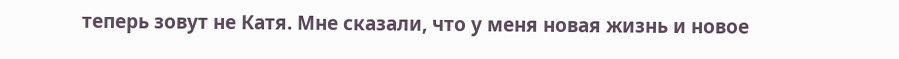теперь зовут не Катя. Мне сказали, что у меня новая жизнь и новое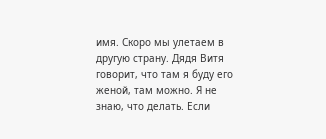имя. Скоро мы улетаем в другую страну. Дядя Витя говорит, что там я буду его женой, там можно. Я не знаю, что делать. Если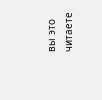вы это читаете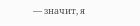— значит, я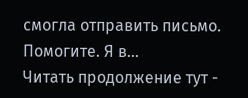смогла отправить письмо. Помогите. Я в...
Читать продолжениe тут -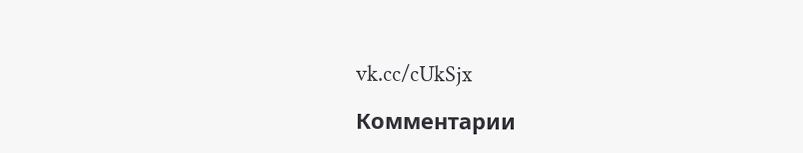vk.cc/cUkSjx

Комментарии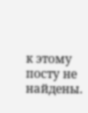к этому посту не найдены.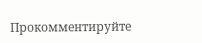Прокомментируйте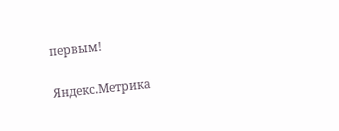первым!

Яндекс.Метрика